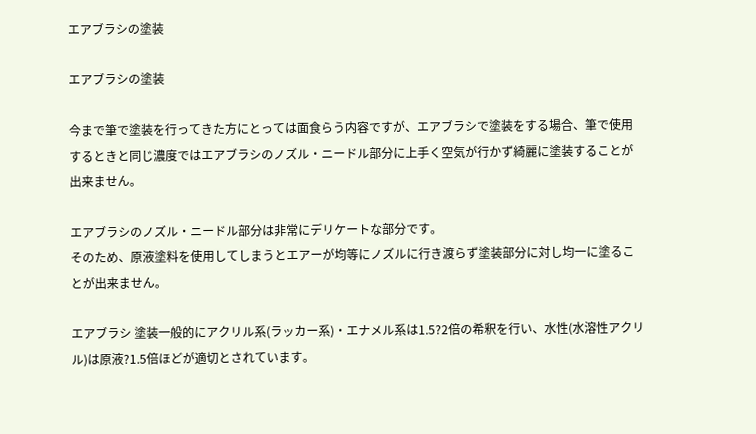エアブラシの塗装

エアブラシの塗装

今まで筆で塗装を行ってきた方にとっては面食らう内容ですが、エアブラシで塗装をする場合、筆で使用するときと同じ濃度ではエアブラシのノズル・ニードル部分に上手く空気が行かず綺麗に塗装することが出来ません。

エアブラシのノズル・ニードル部分は非常にデリケートな部分です。
そのため、原液塗料を使用してしまうとエアーが均等にノズルに行き渡らず塗装部分に対し均一に塗ることが出来ません。

エアブラシ 塗装一般的にアクリル系(ラッカー系)・エナメル系は1.5?2倍の希釈を行い、水性(水溶性アクリル)は原液?1.5倍ほどが適切とされています。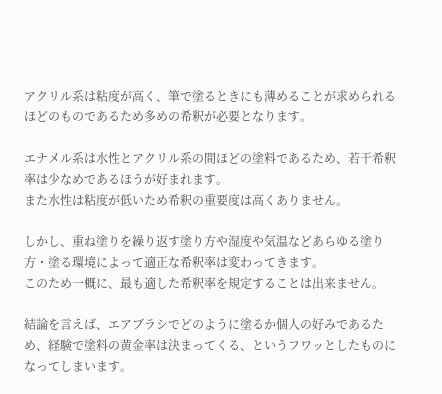アクリル系は粘度が高く、筆で塗るときにも薄めることが求められるほどのものであるため多めの希釈が必要となります。

エナメル系は水性とアクリル系の間ほどの塗料であるため、若干希釈率は少なめであるほうが好まれます。
また水性は粘度が低いため希釈の重要度は高くありません。

しかし、重ね塗りを繰り返す塗り方や湿度や気温などあらゆる塗り方・塗る環境によって適正な希釈率は変わってきます。
このため一概に、最も適した希釈率を規定することは出来ません。

結論を言えば、エアブラシでどのように塗るか個人の好みであるため、経験で塗料の黄金率は決まってくる、というフワッとしたものになってしまいます。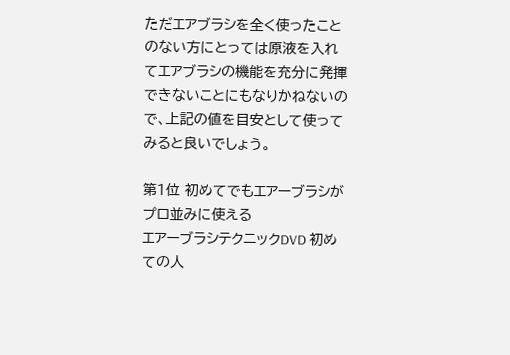ただエアブラシを全く使ったことのない方にとっては原液を入れてエアブラシの機能を充分に発揮できないことにもなりかねないので、上記の値を目安として使ってみると良いでしょう。

第1位 初めてでもエアーブラシがプロ並みに使える
エアーブラシテクニックDVD 初めての人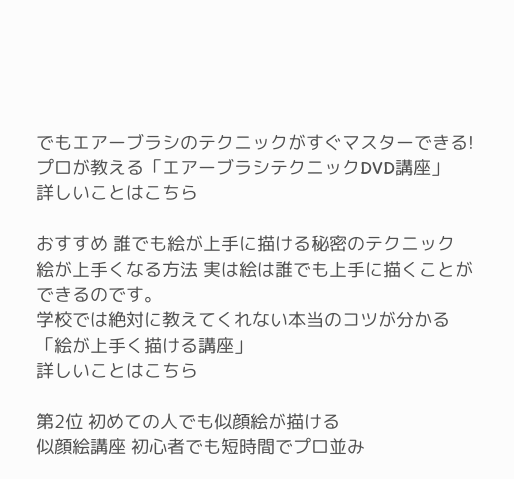でもエアーブラシのテクニックがすぐマスターできる!
プロが教える「エアーブラシテクニックDVD講座」
詳しいことはこちら

おすすめ 誰でも絵が上手に描ける秘密のテクニック
絵が上手くなる方法 実は絵は誰でも上手に描くことができるのです。
学校では絶対に教えてくれない本当のコツが分かる「絵が上手く描ける講座」
詳しいことはこちら

第2位 初めての人でも似顔絵が描ける
似顔絵講座 初心者でも短時間でプロ並み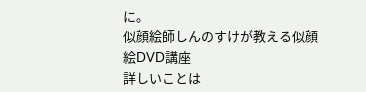に。
似顔絵師しんのすけが教える似顔絵DVD講座
詳しいことは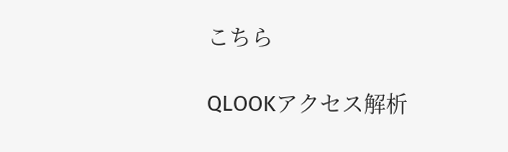こちら

QLOOKアクセス解析